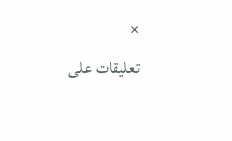×
تعليقات على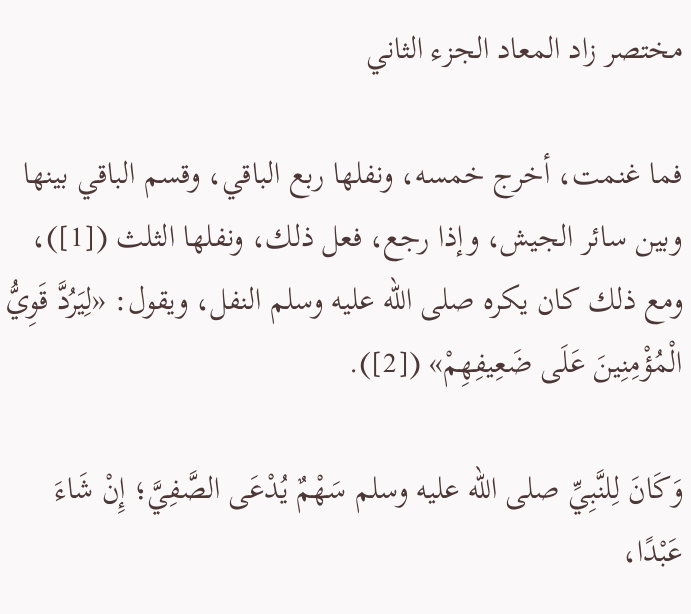مختصر زاد المعاد الجزء الثاني

فما غنمت، أخرج خمسه، ونفلها ربع الباقي، وقسم الباقي بينها وبين سائر الجيش، وإذا رجع، فعل ذلك، ونفلها الثلث ([1])، ومع ذلك كان يكره صلى الله عليه وسلم النفل، ويقول: «لِيَرُدَّ قَوِيُّ الْمُؤْمِنِينَ عَلَى ضَعِيفِهِمْ» ([2]).

وَكَانَ لِلنَّبِيِّ صلى الله عليه وسلم سَهْمٌ يُدْعَى الصَّفِيَّ؛ إِنْ شَاءَ عَبْدًا،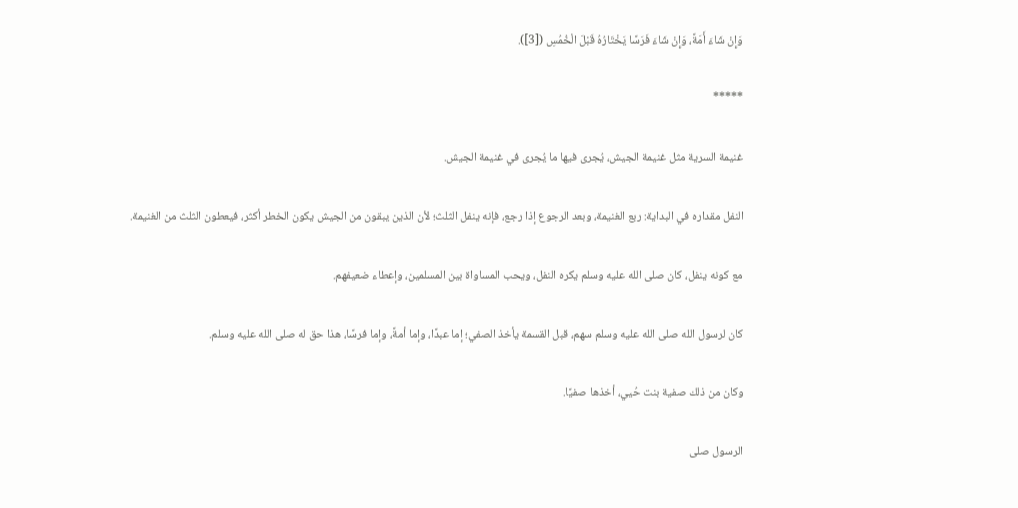وَإِنْ شَاءَ أَمَةً، وَإِنْ شَاءَ فَرَسًا يَخْتَارُهُ قَبْلَ الْخُمُسِ ([3]).

*****

غنيمة السرية مثل غنيمة الجيش، يُجرى فيها ما يُجرى في غنيمة الجيش.

النفل مقداره في البداية: ربع الغنيمة، وبعد الرجوع إذا رجع، فإنه ينفل الثلث؛ لأن الذين يبقون من الجيش يكون الخطر أكثر، فيعطون الثلث من الغنيمة.

مع كونه ينفل، كان صلى الله عليه وسلم يكره النفل، ويحب المساواة بين المسلمين، وإعطاء ضعيفهم.

كان لرسول الله صلى الله عليه وسلم سهم، قبل القسمة يأخذ الصفي؛ إما عبدًا، وإما أمةً، وإما فرسًا، هذا حق له صلى الله عليه وسلم.

وكان من ذلك صفية بنت حُيي، أخذها صفيًا.

الرسول صلى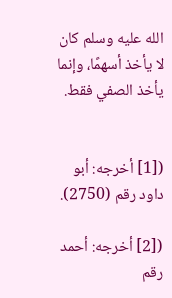الله عليه وسلم كان لا يأخذ أسهمًا، وإنما يأخذ الصفي فقط.


([1] أخرجه: أبو داود رقم (2750).

([2] أخرجه: أحمد رقم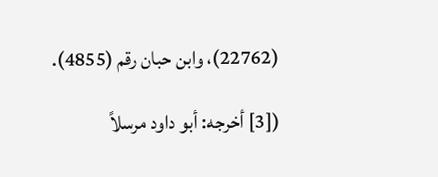(22762)، وابن حبان رقم (4855).

([3] أخرجه: أبو داود مرسلاً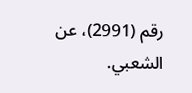رقم (2991)، عن الشعبي.